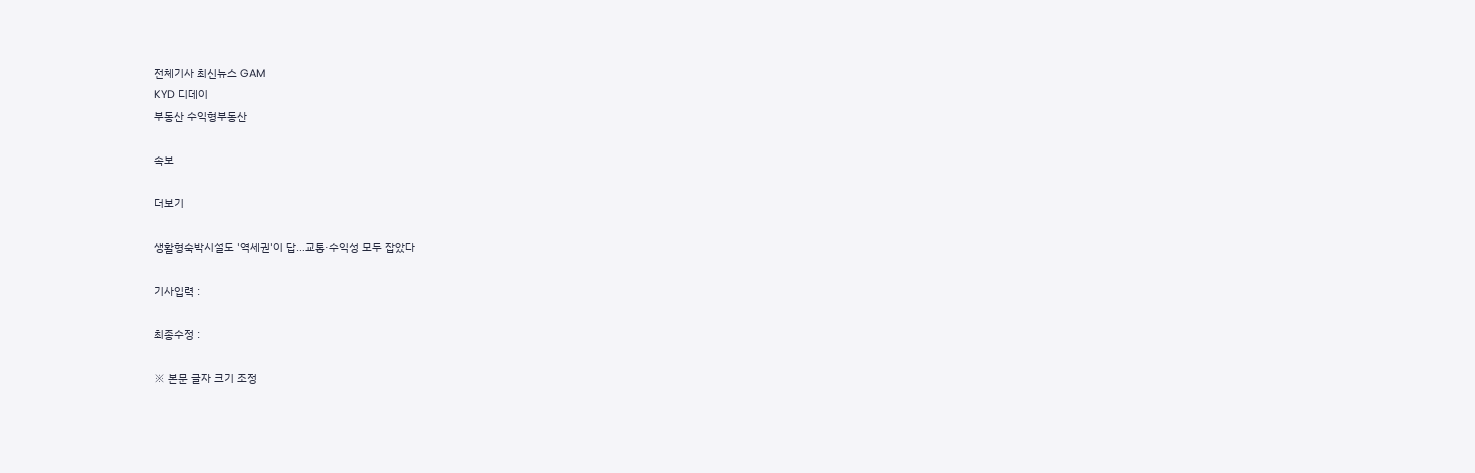전체기사 최신뉴스 GAM
KYD 디데이
부동산 수익형부동산

속보

더보기

생활형숙박시설도 '역세권'이 답…교통·수익성 모두 잡았다

기사입력 :

최종수정 :

※ 본문 글자 크기 조정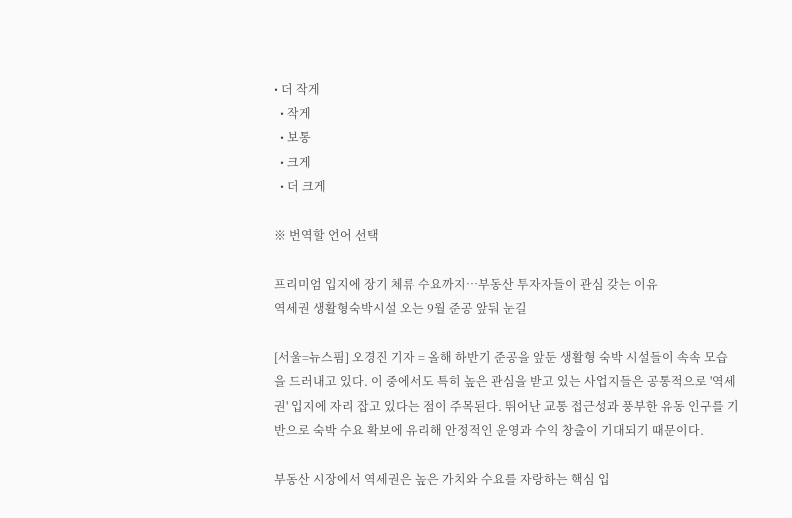• 더 작게
  • 작게
  • 보통
  • 크게
  • 더 크게

※ 번역할 언어 선택

프리미엄 입지에 장기 체류 수요까지…부동산 투자자들이 관심 갖는 이유
역세권 생활형숙박시설 오는 9월 준공 앞둬 눈길

[서울=뉴스핌] 오경진 기자 = 올해 하반기 준공을 앞둔 생활형 숙박 시설들이 속속 모습을 드러내고 있다. 이 중에서도 특히 높은 관심을 받고 있는 사업지들은 공통적으로 '역세권' 입지에 자리 잡고 있다는 점이 주목된다. 뛰어난 교통 접근성과 풍부한 유동 인구를 기반으로 숙박 수요 확보에 유리해 안정적인 운영과 수익 창출이 기대되기 때문이다.

부동산 시장에서 역세권은 높은 가치와 수요를 자랑하는 핵심 입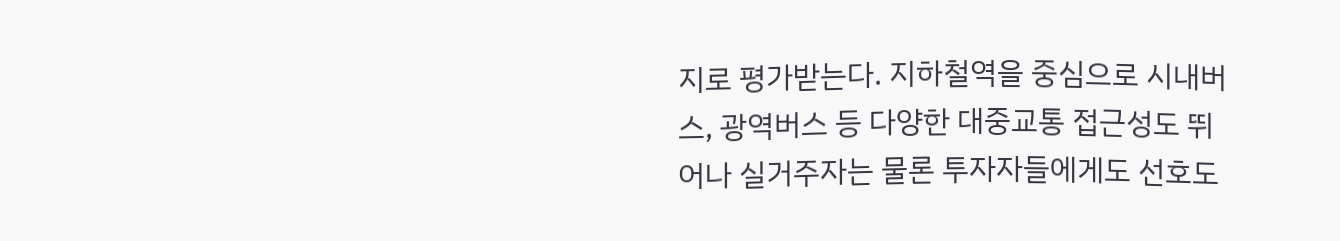지로 평가받는다. 지하철역을 중심으로 시내버스, 광역버스 등 다양한 대중교통 접근성도 뛰어나 실거주자는 물론 투자자들에게도 선호도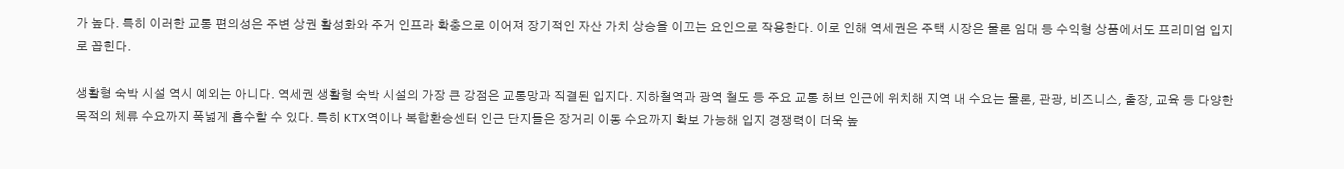가 높다. 특히 이러한 교통 편의성은 주변 상권 활성화와 주거 인프라 확충으로 이어져 장기적인 자산 가치 상승을 이끄는 요인으로 작용한다. 이로 인해 역세권은 주택 시장은 물론 임대 등 수익형 상품에서도 프리미엄 입지로 꼽힌다.

생활형 숙박 시설 역시 예외는 아니다. 역세권 생활형 숙박 시설의 가장 큰 강점은 교통망과 직결된 입지다. 지하철역과 광역 철도 등 주요 교통 허브 인근에 위치해 지역 내 수요는 물론, 관광, 비즈니스, 출장, 교육 등 다양한 목적의 체류 수요까지 폭넓게 흡수할 수 있다. 특히 KTX역이나 복합환승센터 인근 단지들은 장거리 이동 수요까지 확보 가능해 입지 경쟁력이 더욱 높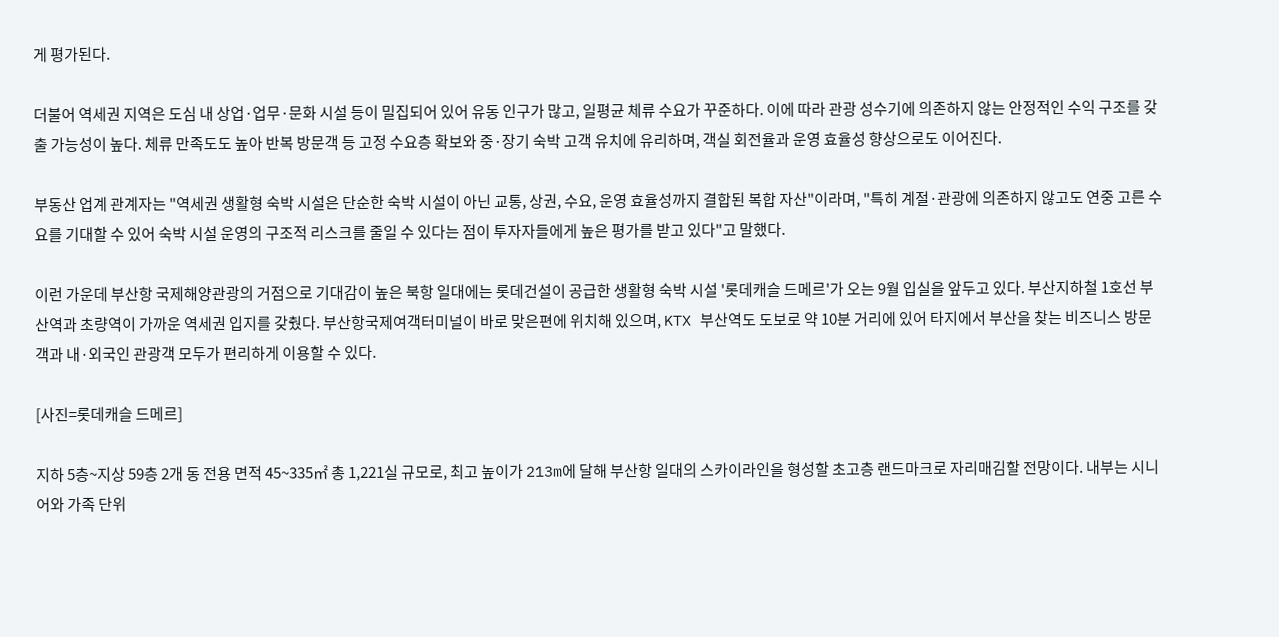게 평가된다.

더불어 역세권 지역은 도심 내 상업·업무·문화 시설 등이 밀집되어 있어 유동 인구가 많고, 일평균 체류 수요가 꾸준하다. 이에 따라 관광 성수기에 의존하지 않는 안정적인 수익 구조를 갖출 가능성이 높다. 체류 만족도도 높아 반복 방문객 등 고정 수요층 확보와 중·장기 숙박 고객 유치에 유리하며, 객실 회전율과 운영 효율성 향상으로도 이어진다.

부동산 업계 관계자는 "역세권 생활형 숙박 시설은 단순한 숙박 시설이 아닌 교통, 상권, 수요, 운영 효율성까지 결합된 복합 자산"이라며, "특히 계절·관광에 의존하지 않고도 연중 고른 수요를 기대할 수 있어 숙박 시설 운영의 구조적 리스크를 줄일 수 있다는 점이 투자자들에게 높은 평가를 받고 있다"고 말했다.

이런 가운데 부산항 국제해양관광의 거점으로 기대감이 높은 북항 일대에는 롯데건설이 공급한 생활형 숙박 시설 '롯데캐슬 드메르'가 오는 9월 입실을 앞두고 있다. 부산지하철 1호선 부산역과 초량역이 가까운 역세권 입지를 갖췄다. 부산항국제여객터미널이 바로 맞은편에 위치해 있으며, KTX 부산역도 도보로 약 10분 거리에 있어 타지에서 부산을 찾는 비즈니스 방문객과 내·외국인 관광객 모두가 편리하게 이용할 수 있다.

[사진=롯데캐슬 드메르]

지하 5층~지상 59층 2개 동 전용 면적 45~335㎡ 총 1,221실 규모로, 최고 높이가 213m에 달해 부산항 일대의 스카이라인을 형성할 초고층 랜드마크로 자리매김할 전망이다. 내부는 시니어와 가족 단위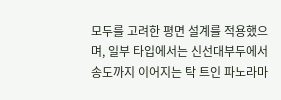모두를 고려한 평면 설계를 적용했으며, 일부 타입에서는 신선대부두에서 송도까지 이어지는 탁 트인 파노라마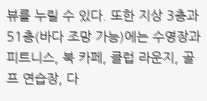뷰를 누릴 수 있다. 또한 지상 3층과 51층(바다 조망 가능)에는 수영장과 피트니스, 북 카페, 클럽 라운지, 골프 연습장, 다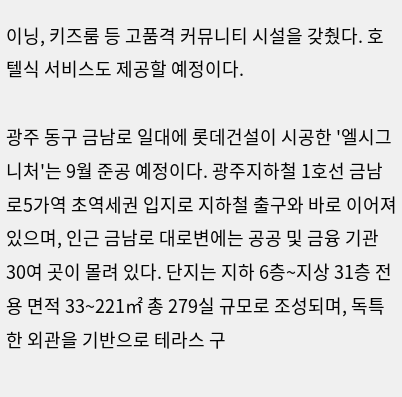이닝, 키즈룸 등 고품격 커뮤니티 시설을 갖췄다. 호텔식 서비스도 제공할 예정이다.

광주 동구 금남로 일대에 롯데건설이 시공한 '엘시그니처'는 9월 준공 예정이다. 광주지하철 1호선 금남로5가역 초역세권 입지로 지하철 출구와 바로 이어져 있으며, 인근 금남로 대로변에는 공공 및 금융 기관 30여 곳이 몰려 있다. 단지는 지하 6층~지상 31층 전용 면적 33~221㎡ 총 279실 규모로 조성되며, 독특한 외관을 기반으로 테라스 구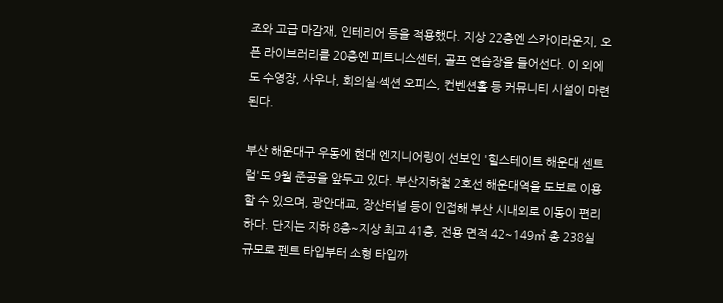조와 고급 마감재, 인테리어 등을 적용했다. 지상 22층엔 스카이라운지, 오픈 라이브러리를 20층엔 피트니스센터, 골프 연습장을 들어선다. 이 외에도 수영장, 사우나, 회의실·섹션 오피스, 컨벤션홀 등 커뮤니티 시설이 마련된다.

부산 해운대구 우동에 현대 엔지니어링이 선보인 '힐스테이트 해운대 센트럴'도 9월 준공을 앞두고 있다. 부산지하철 2호선 해운대역을 도보로 이용할 수 있으며, 광안대교, 장산터널 등이 인접해 부산 시내외로 이동이 편리하다. 단지는 지하 8층~지상 최고 41층, 전용 면적 42~149㎡ 총 238실 규모로 펜트 타입부터 소형 타입까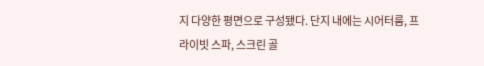지 다양한 평면으로 구성됐다. 단지 내에는 시어터룸, 프라이빗 스파, 스크린 골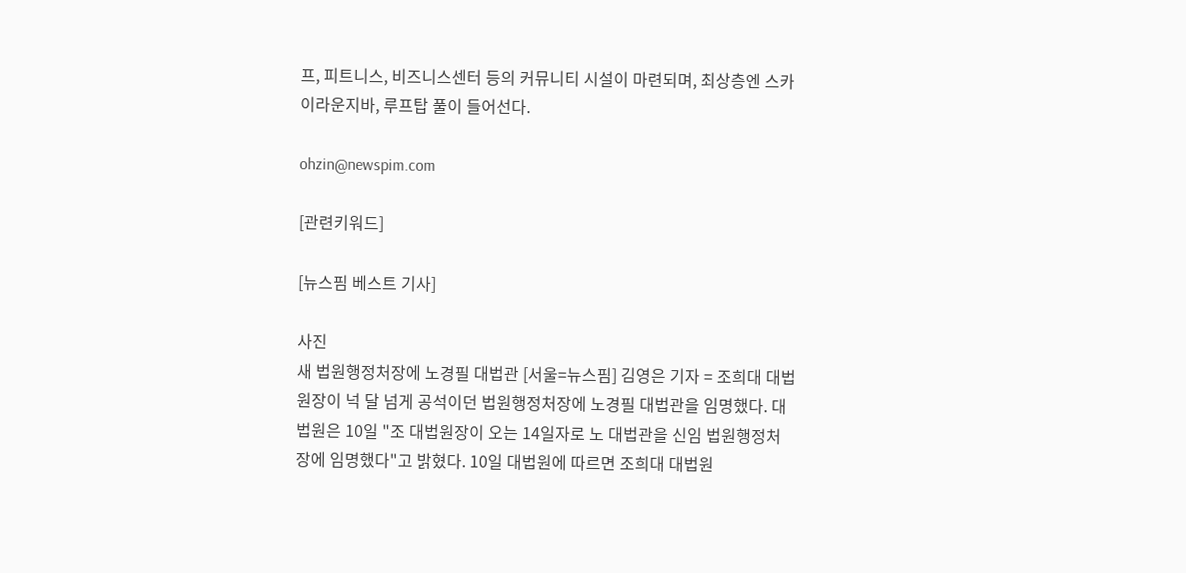프, 피트니스, 비즈니스센터 등의 커뮤니티 시설이 마련되며, 최상층엔 스카이라운지바, 루프탑 풀이 들어선다.

ohzin@newspim.com

[관련키워드]

[뉴스핌 베스트 기사]

사진
새 법원행정처장에 노경필 대법관 [서울=뉴스핌] 김영은 기자 = 조희대 대법원장이 넉 달 넘게 공석이던 법원행정처장에 노경필 대법관을 임명했다. 대법원은 10일 "조 대법원장이 오는 14일자로 노 대법관을 신임 법원행정처장에 임명했다"고 밝혔다. 10일 대법원에 따르면 조희대 대법원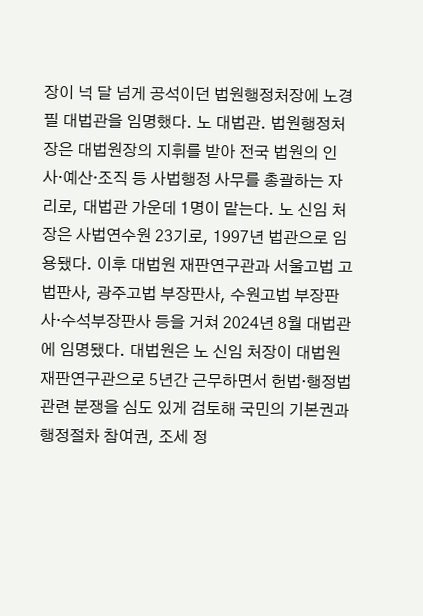장이 넉 달 넘게 공석이던 법원행정처장에 노경필 대법관을 임명했다. 노 대법관. 법원행정처장은 대법원장의 지휘를 받아 전국 법원의 인사·예산·조직 등 사법행정 사무를 총괄하는 자리로, 대법관 가운데 1명이 맡는다. 노 신임 처장은 사법연수원 23기로, 1997년 법관으로 임용됐다. 이후 대법원 재판연구관과 서울고법 고법판사, 광주고법 부장판사, 수원고법 부장판사·수석부장판사 등을 거쳐 2024년 8월 대법관에 임명됐다. 대법원은 노 신임 처장이 대법원 재판연구관으로 5년간 근무하면서 헌법·행정법 관련 분쟁을 심도 있게 검토해 국민의 기본권과 행정절차 참여권, 조세 정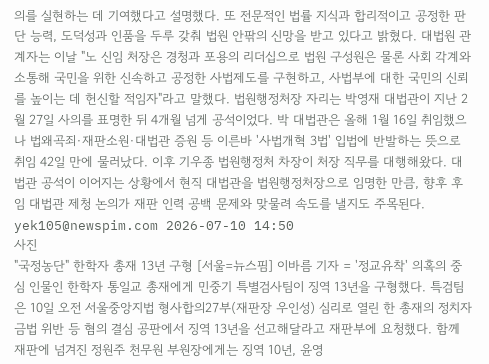의를 실현하는 데 기여했다고 설명했다. 또 전문적인 법률 지식과 합리적이고 공정한 판단 능력, 도덕성과 인품을 두루 갖춰 법원 안팎의 신망을 받고 있다고 밝혔다. 대법원 관계자는 이날 "노 신임 처장은 경청과 포용의 리더십으로 법원 구성원은 물론 사회 각계와 소통해 국민을 위한 신속하고 공정한 사법제도를 구현하고, 사법부에 대한 국민의 신뢰를 높이는 데 헌신할 적임자"라고 말했다. 법원행정처장 자리는 박영재 대법관이 지난 2월 27일 사의를 표명한 뒤 4개월 넘게 공석이었다. 박 대법관은 올해 1월 16일 취임했으나 법왜곡죄·재판소원·대법관 증원 등 이른바 '사법개혁 3법' 입법에 반발하는 뜻으로 취임 42일 만에 물러났다. 이후 기우종 법원행정처 차장이 처장 직무를 대행해왔다. 대법관 공석이 이어지는 상황에서 현직 대법관을 법원행정처장으로 임명한 만큼, 향후 후임 대법관 제청 논의가 재판 인력 공백 문제와 맞물려 속도를 낼지도 주목된다. yek105@newspim.com 2026-07-10 14:50
사진
"국정농단" 한학자 총재 13년 구형 [서울=뉴스핌] 이바름 기자 = '정교유착' 의혹의 중심 인물인 한학자 통일교 총재에게 민중기 특별검사팀이 징역 13년을 구형했다. 특검팀은 10일 오전 서울중앙지법 형사합의27부(재판장 우인성) 심리로 열린 한 총재의 정치자금법 위반 등 혐의 결심 공판에서 징역 13년을 선고해달라고 재판부에 요청했다. 함께 재판에 넘겨진 정원주 천무원 부원장에게는 징역 10년, 윤영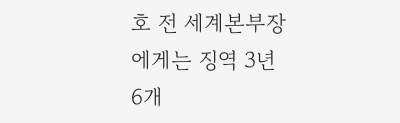호 전 세계본부장에게는 징역 3년 6개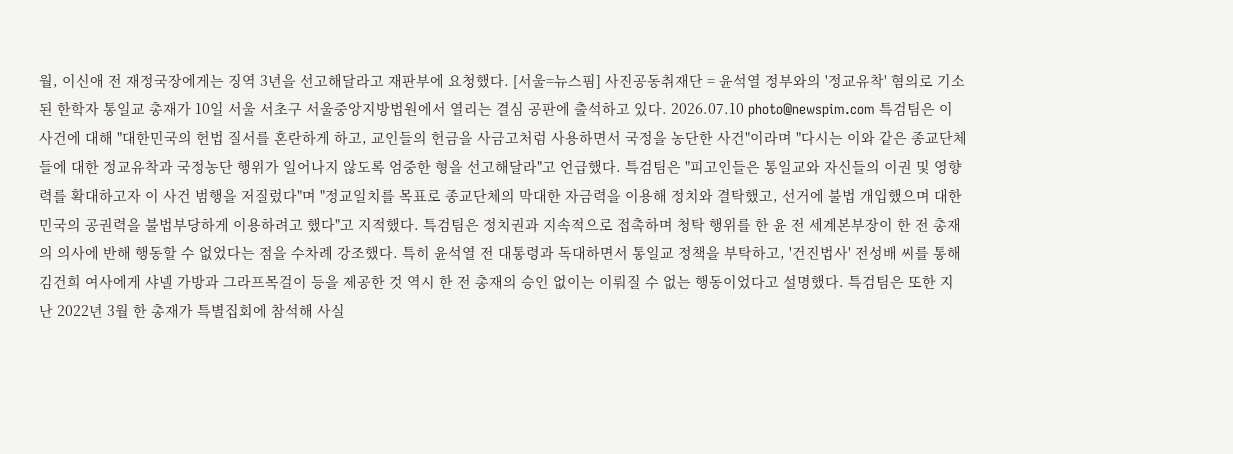월, 이신애 전 재정국장에게는 징역 3년을 선고해달라고 재판부에 요청했다. [서울=뉴스핌] 사진공동취재단 = 윤석열 정부와의 '정교유착' 혐의로 기소된 한학자 통일교 총재가 10일 서울 서초구 서울중앙지방법원에서 열리는 결심 공판에 출석하고 있다. 2026.07.10 photo@newspim.com 특검팀은 이 사건에 대해 "대한민국의 헌법 질서를 혼란하게 하고, 교인들의 헌금을 사금고처럼 사용하면서 국정을 농단한 사건"이라며 "다시는 이와 같은 종교단체들에 대한 정교유착과 국정농단 행위가 일어나지 않도록 엄중한 형을 선고해달라"고 언급했다. 특검팀은 "피고인들은 통일교와 자신들의 이권 및 영향력를 확대하고자 이 사건 범행을 저질렀다"며 "정교일치를 목표로 종교단체의 막대한 자금력을 이용해 정치와 결탁했고, 선거에 불법 개입했으며 대한민국의 공권력을 불법부당하게 이용하려고 했다"고 지적했다. 특검팀은 정치권과 지속적으로 접촉하며 청탁 행위를 한 윤 전 세계본부장이 한 전 총재의 의사에 반해 행동할 수 없었다는 점을 수차례 강조했다. 특히 윤석열 전 대통령과 독대하면서 통일교 정책을 부탁하고, '건진법사' 전성배 씨를 통해 김건희 여사에게 샤넬 가방과 그라프목걸이 등을 제공한 것 역시 한 전 총재의 승인 없이는 이뤄질 수 없는 행동이었다고 설명했다. 특검팀은 또한 지난 2022년 3월 한 총재가 특별집회에 참석해 사실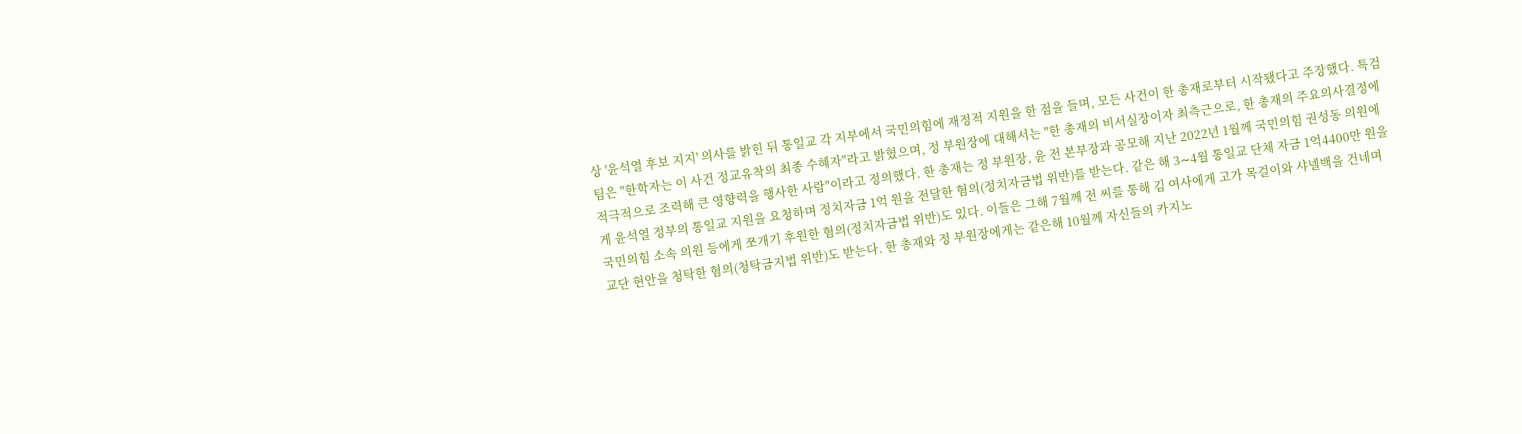상 '윤석열 후보 지지' 의사를 밝힌 뒤 통일교 각 지부에서 국민의힘에 재정적 지원을 한 점을 들며, 모든 사건이 한 총재로부터 시작됐다고 주장했다. 특검팀은 "한학자는 이 사건 정교유착의 최종 수혜자"라고 밝혔으며, 정 부원장에 대해서는 "한 총재의 비서실장이자 최측근으로, 한 총재의 주요의사결정에 적극적으로 조력해 큰 영향력을 행사한 사람"이라고 정의했다. 한 총재는 정 부원장, 윤 전 본부장과 공모해 지난 2022년 1월께 국민의힘 권성동 의원에게 윤석열 정부의 통일교 지원을 요청하며 정치자금 1억 원을 전달한 혐의(정치자금법 위반)를 받는다. 같은 해 3∼4월 통일교 단체 자금 1억4400만 원을 국민의힘 소속 의원 등에게 쪼개기 후원한 혐의(정치자금법 위반)도 있다. 이들은 그해 7월께 전 씨를 통해 김 여사에게 고가 목걸이와 샤넬백을 건네며 교단 현안을 청탁한 혐의(청탁금지법 위반)도 받는다. 한 총재와 정 부원장에게는 같은해 10월께 자신들의 카지노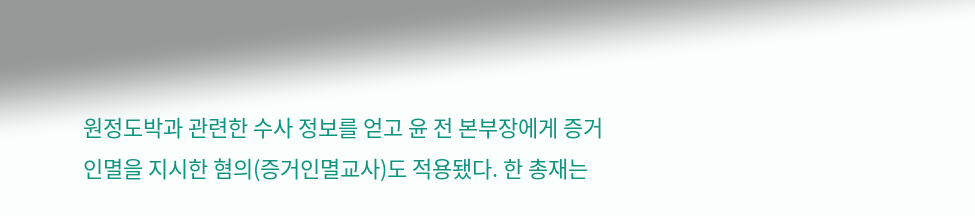원정도박과 관련한 수사 정보를 얻고 윤 전 본부장에게 증거인멸을 지시한 혐의(증거인멸교사)도 적용됐다. 한 총재는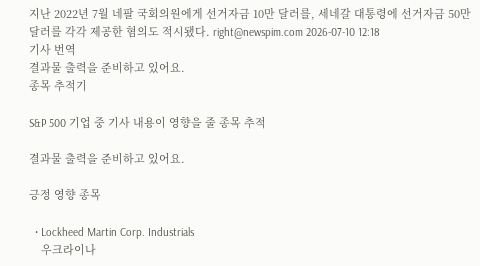지난 2022년 7월 네팔 국회의원에게 선거자금 10만 달러를, 세네갈 대통령에 선거자금 50만 달러를 각각 제공한 혐의도 적시됐다. right@newspim.com 2026-07-10 12:18
기사 번역
결과물 출력을 준비하고 있어요.
종목 추적기

S&P 500 기업 중 기사 내용이 영향을 줄 종목 추적

결과물 출력을 준비하고 있어요.

긍정 영향 종목

  • Lockheed Martin Corp. Industrials
    우크라이나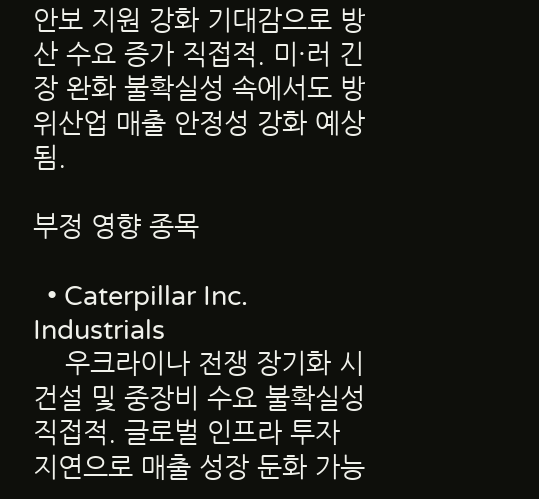안보 지원 강화 기대감으로 방산 수요 증가 직접적. 미·러 긴장 완화 불확실성 속에서도 방위산업 매출 안정성 강화 예상됨.

부정 영향 종목

  • Caterpillar Inc. Industrials
    우크라이나 전쟁 장기화 시 건설 및 중장비 수요 불확실성 직접적. 글로벌 인프라 투자 지연으로 매출 성장 둔화 가능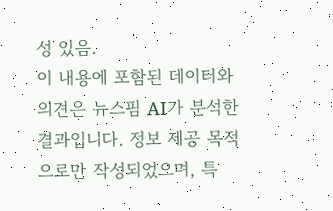성 있음.
이 내용에 포함된 데이터와 의견은 뉴스핌 AI가 분석한 결과입니다. 정보 제공 목적으로만 작성되었으며, 특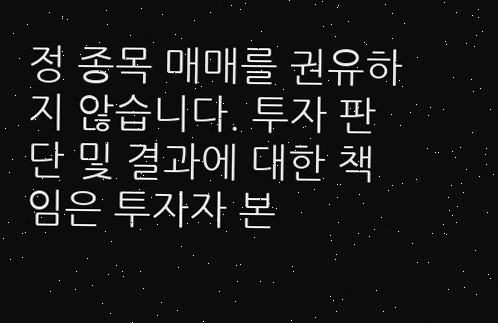정 종목 매매를 권유하지 않습니다. 투자 판단 및 결과에 대한 책임은 투자자 본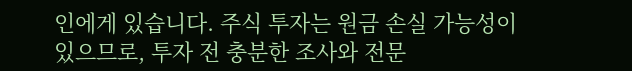인에게 있습니다. 주식 투자는 원금 손실 가능성이 있으므로, 투자 전 충분한 조사와 전문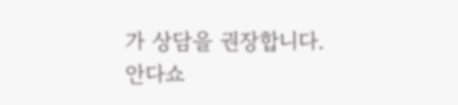가 상담을 권장합니다.
안다쇼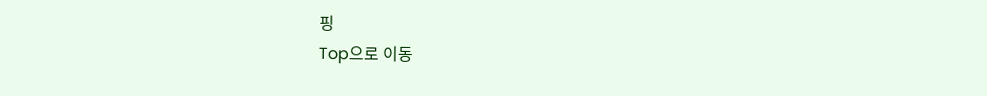핑
Top으로 이동